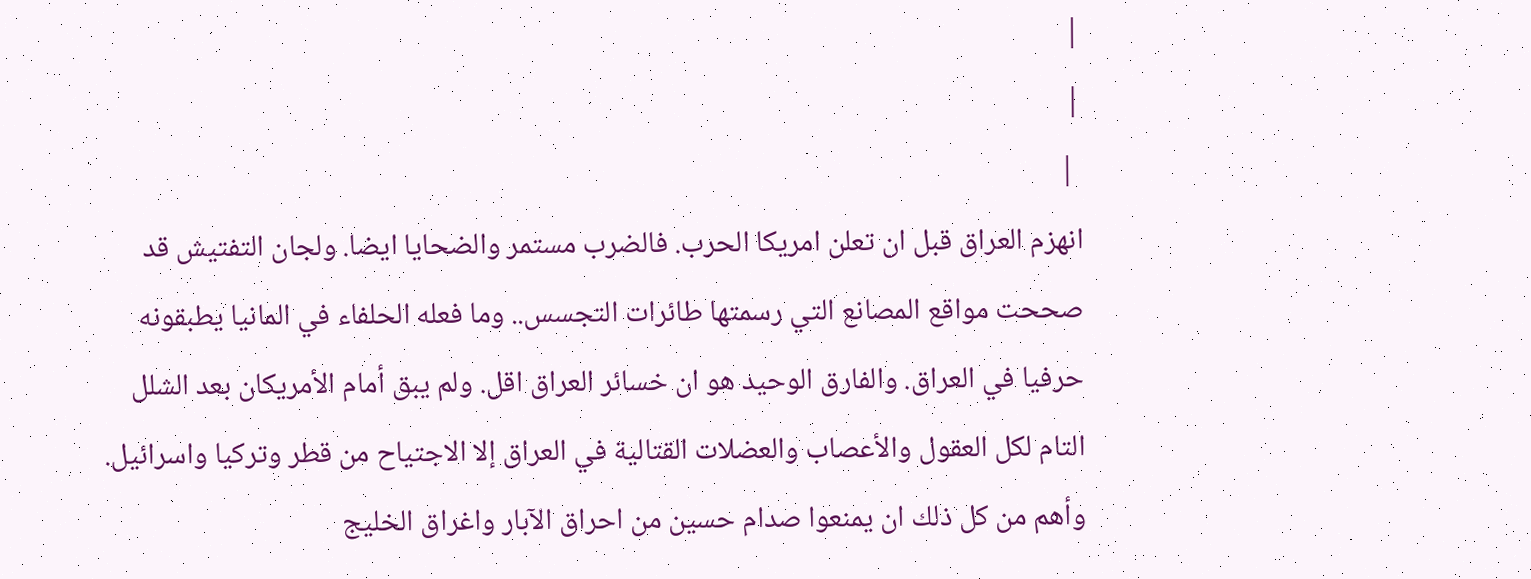|
|
 |
انهزم العراق قبل ان تعلن امريكا الحرب. فالضرب مستمر والضحايا ايضا. ولجان التفتيش قد صححت مواقع المصانع التي رسمتها طائرات التجسس.. وما فعله الحلفاء في المانيا يطبقونه حرفيا في العراق. والفارق الوحيد هو ان خسائر العراق اقل. ولم يبق أمام الأمريكان بعد الشلل التام لكل العقول والأعصاب والعضلات القتالية في العراق إلا الاجتياح من قطر وتركيا واسرائيل. وأهم من كل ذلك ان يمنعوا صدام حسين من احراق الآبار واغراق الخليج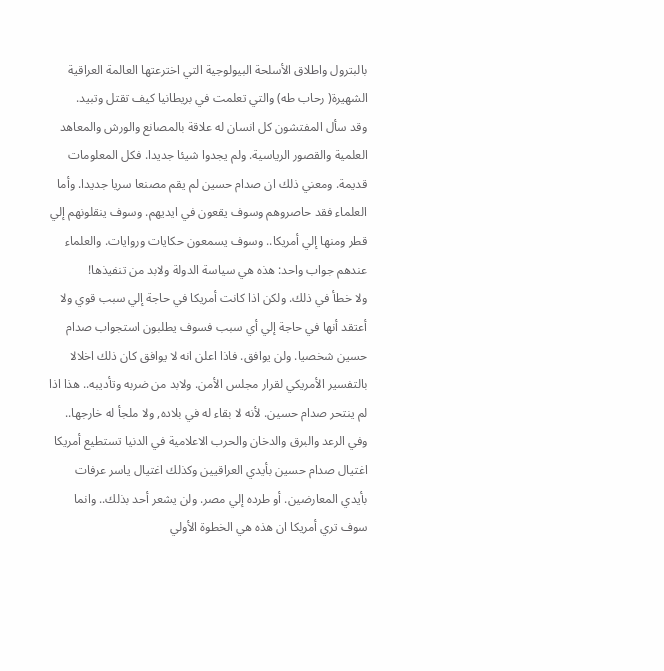بالبترول واطلاق الأسلحة البيولوجية التي اخترعتها العالمة العراقية الشهيرة( رحاب طه) والتي تعلمت في بريطانيا كيف تقتل وتبيد.
وقد سأل المفتشون كل انسان له علاقة بالمصانع والورش والمعاهد العلمية والقصور الرياسية. ولم يجدوا شيئا جديدا. فكل المعلومات قديمة. ومعني ذلك ان صدام حسين لم يقم مصنعا سريا جديدا. وأما العلماء فقد حاصروهم وسوف يقعون في ايديهم. وسوف ينقلونهم إلي قطر ومنها إلي أمريكا.. وسوف يسمعون حكايات وروايات. والعلماء عندهم جواب واحد: هذه هي سياسة الدولة ولابد من تنفيذها!
ولا خطأ في ذلك. ولكن اذا كانت أمريكا في حاجة إلي سبب قوي ولا أعتقد أنها في حاجة إلي أي سبب فسوف يطلبون استجواب صدام حسين شخصيا. ولن يوافق. فاذا اعلن انه لا يوافق كان ذلك اخلالا بالتفسير الأمريكي لقرار مجلس الأمن. ولابد من ضربه وتأديبه.. هذا اذا لم ينتحر صدام حسين. لأنه لا بقاء له في بلاده, ولا ملجأ له خارجها..
وفي الرعد والبرق والدخان والحرب الاعلامية في الدنيا تستطيع أمريكا اغتيال صدام حسين بأيدي العراقيين وكذلك اغتيال ياسر عرفات بأيدي المعارضين. أو طرده إلي مصر. ولن يشعر أحد بذلك.. وانما سوف تري أمريكا ان هذه هي الخطوة الأولي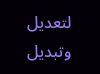لتعديل وتبديل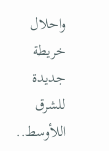واحلال خريطة جديدة للشرق اللأوسط..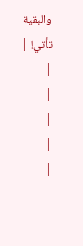والبقية تأتي! |
|
|
|
|
|